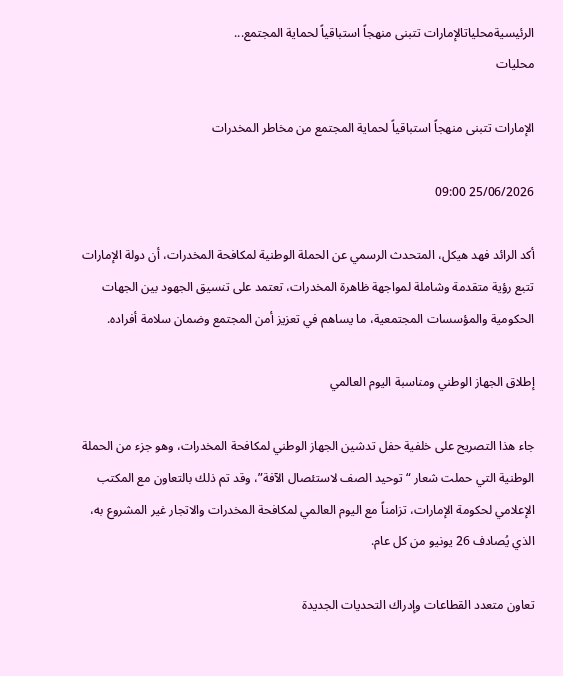الرئيسيةمحلياتالإمارات تتبنى منهجاً استباقياً لحماية المجتمع...
محليات

الإمارات تتبنى منهجاً استباقياً لحماية المجتمع من مخاطر المخدرات

25/06/2026 09:00

أكد الرائد فهد هيكل، المتحدث الرسمي عن الحملة الوطنية لمكافحة المخدرات، أن دولة الإمارات تتبع رؤية متقدمة وشاملة لمواجهة ظاهرة المخدرات، تعتمد على تنسيق الجهود بين الجهات الحكومية والمؤسسات المجتمعية، ما يساهم في تعزيز أمن المجتمع وضمان سلامة أفراده.

إطلاق الجهاز الوطني ومناسبة اليوم العالمي

جاء هذا التصريح على خلفية حفل تدشين الجهاز الوطني لمكافحة المخدرات، وهو جزء من الحملة الوطنية التي حملت شعار “توحيد الصف لاستئصال الآفة”، وقد تم ذلك بالتعاون مع المكتب الإعلامي لحكومة الإمارات، تزامناً مع اليوم العالمي لمكافحة المخدرات والاتجار غير المشروع به، الذي يُصادف 26 يونيو من كل عام.

تعاون متعدد القطاعات وإدراك التحديات الجديدة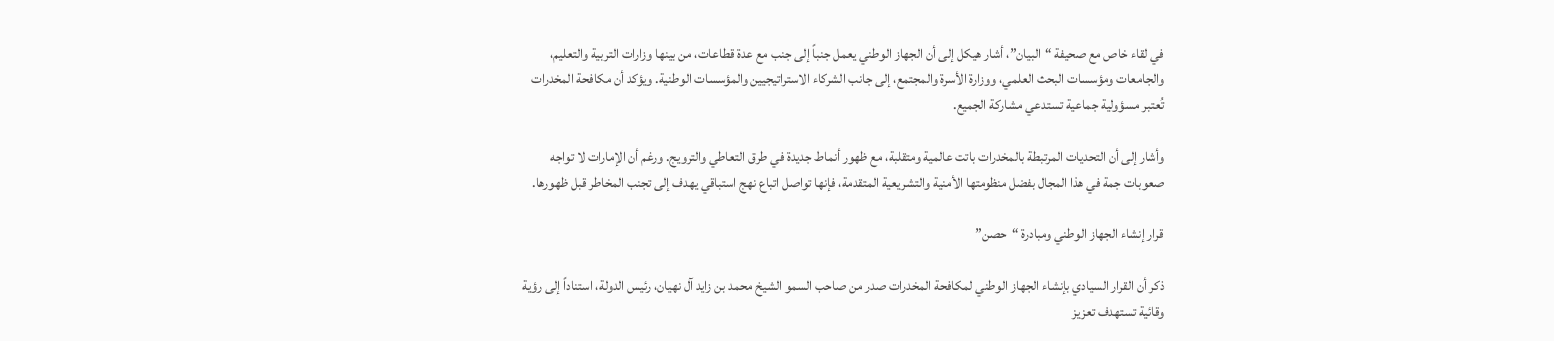في لقاء خاص مع صحيفة “البيان”، أشار هيكل إلى أن الجهاز الوطني يعمل جنباً إلى جنب مع عدة قطاعات، من بينها وزارات التربية والتعليم، والجامعات ومؤسسات البحث العلمي، ووزارة الأسرة والمجتمع، إلى جانب الشركاء الاستراتيجيين والمؤسسات الوطنية. ويؤكد أن مكافحة المخدرات تُعتبر مسؤولية جماعية تستدعي مشاركة الجميع.

وأشار إلى أن التحديات المرتبطة بالمخدرات باتت عالمية ومتقلبة، مع ظهور أنماط جديدة في طرق التعاطي والترويج. ورغم أن الإمارات لا تواجه صعوبات جمة في هذا المجال بفضل منظومتها الأمنية والتشريعية المتقدمة، فإنها تواصل اتباع نهج استباقي يهدف إلى تجنب المخاطر قبل ظهورها.

قرار إنشاء الجهاز الوطني ومبادرة “حصن”

ذكر أن القرار السيادي بإنشاء الجهاز الوطني لمكافحة المخدرات صدر من صاحب السمو الشيخ محمد بن زايد آل نهيان، رئيس الدولة، استناداً إلى رؤية وقائية تستهدف تعزيز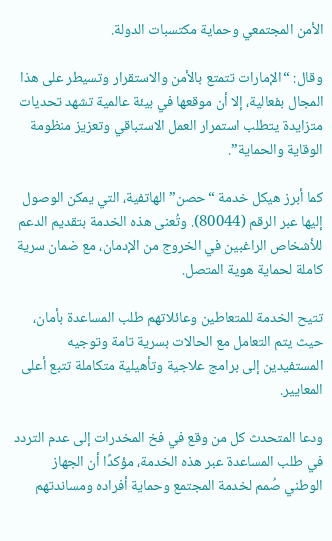الأمن المجتمعي وحماية مكتسبات الدولة.

وقال: “الإمارات تتمتع بالأمن والاستقرار وتسيطر على هذا المجال بفعالية، إلا أن موقعها في بيئة عالمية تشهد تحديات متزايدة يتطلب استمرار العمل الاستباقي وتعزيز منظومة الوقاية والحماية”.

كما أبرز هيكل خدمة “حصن” الهاتفية، التي يمكن الوصول إليها عبر الرقم (80044). وتُعنى هذه الخدمة بتقديم الدعم للأشخاص الراغبين في الخروج من الإدمان، مع ضمان سرية كاملة لحماية هوية المتصل.

تتيح الخدمة للمتعاطين وعائلاتهم طلب المساعدة بأمان، حيث يتم التعامل مع الحالات بسرية تامة وتوجيه المستفيدين إلى برامج علاجية وتأهيلية متكاملة تتبع أعلى المعايير.

ودعا المتحدث كل من وقع في فخ المخدرات إلى عدم التردد في طلب المساعدة عبر هذه الخدمة، مؤكدًا أن الجهاز الوطني صُمم لخدمة المجتمع وحماية أفراده ومساندتهم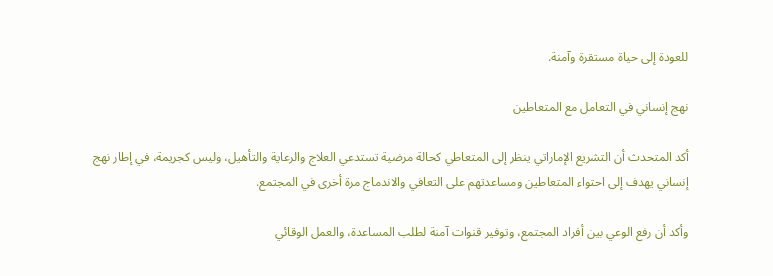للعودة إلى حياة مستقرة وآمنة.

نهج إنساني في التعامل مع المتعاطين

أكد المتحدث أن التشريع الإماراتي ينظر إلى المتعاطي كحالة مرضية تستدعي العلاج والرعاية والتأهيل، وليس كجريمة، في إطار نهج إنساني يهدف إلى احتواء المتعاطين ومساعدتهم على التعافي والاندماج مرة أخرى في المجتمع.

وأكد أن رفع الوعي بين أفراد المجتمع، وتوفير قنوات آمنة لطلب المساعدة، والعمل الوقائي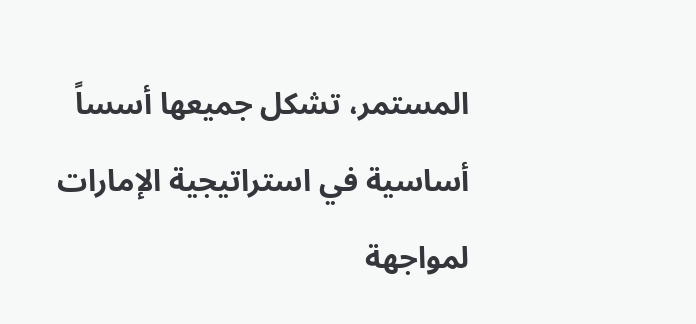المستمر، تشكل جميعها أسساً أساسية في استراتيجية الإمارات لمواجهة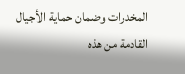المخدرات وضمان حماية الأجيال القادمة من هذه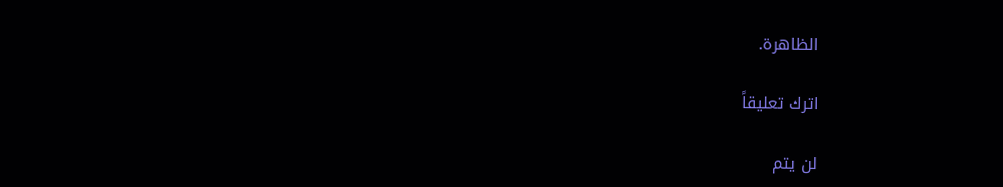الظاهرة.

اترك تعليقاً

لن يتم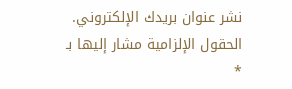نشر عنوان بريدك الإلكتروني. الحقول الإلزامية مشار إليها بـ *